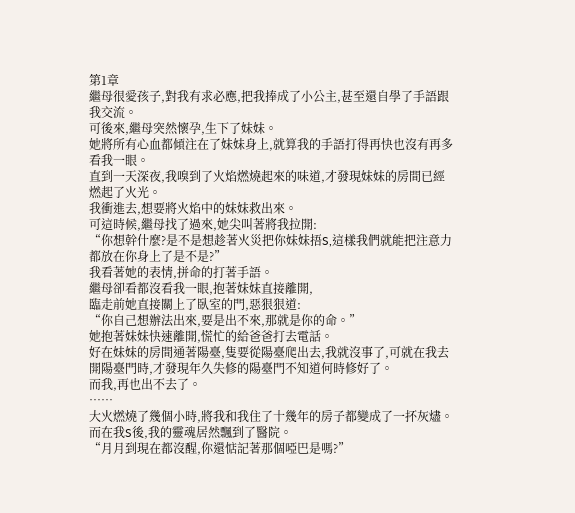第1章
繼母很愛孩子,對我有求必應,把我捧成了小公主,甚至還自學了手語跟我交流。
可後來,繼母突然懷孕,生下了妹妹。
她將所有心血都傾注在了妹妹身上,就算我的手語打得再快也沒有再多看我一眼。
直到一天深夜,我嗅到了火焰燃燒起來的味道,才發現妹妹的房間已經燃起了火光。
我衝進去,想要將火焰中的妹妹救出來。
可這時候,繼母找了過來,她尖叫著將我拉開:
“你想幹什麼?是不是想趁著火災把你妹妹捂S,這樣我們就能把注意力都放在你身上了是不是?”
我看著她的表情,拼命的打著手語。
繼母卻看都沒看我一眼,抱著妹妹直接離開,
臨走前她直接關上了臥室的門,惡狠狠道:
“你自己想辦法出來,要是出不來,那就是你的命。”
她抱著妹妹快速離開,慌忙的給爸爸打去電話。
好在妹妹的房間通著陽臺,隻要從陽臺爬出去,我就沒事了,可就在我去開陽臺門時,才發現年久失修的陽臺門不知道何時修好了。
而我,再也出不去了。
……
大火燃燒了幾個小時,將我和我住了十幾年的房子都變成了一抔灰燼。
而在我S後,我的靈魂居然飄到了醫院。
“月月到現在都沒醒,你還惦記著那個啞巴是嗎?”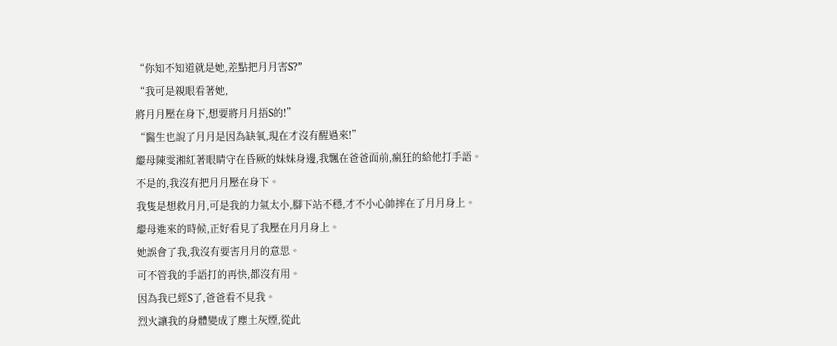“你知不知道就是她,差點把月月害S?”
“我可是親眼看著她,
將月月壓在身下,想要將月月捂S的!”
“醫生也說了月月是因為缺氧,現在才沒有醒過來!”
繼母陳雯湘紅著眼睛守在昏厥的妹妹身邊,我飄在爸爸面前,瘋狂的給他打手語。
不是的,我沒有把月月壓在身下。
我隻是想救月月,可是我的力氣太小,腳下站不穩,才不小心帥摔在了月月身上。
繼母進來的時候,正好看見了我壓在月月身上。
她誤會了我,我沒有要害月月的意思。
可不管我的手語打的再快,都沒有用。
因為我已經S了,爸爸看不見我。
烈火讓我的身體變成了塵土灰煙,從此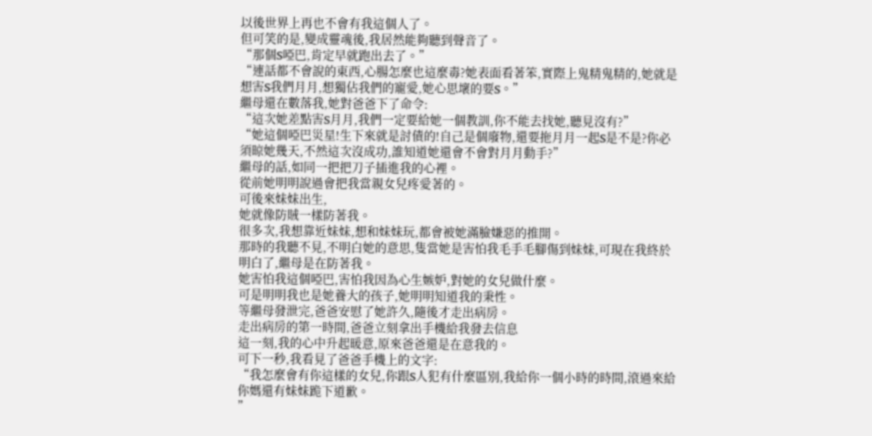以後世界上再也不會有我這個人了。
但可笑的是,變成靈魂後,我居然能夠聽到聲音了。
“那個S啞巴,肯定早就跑出去了。”
“連話都不會說的東西,心腸怎麼也這麼毒?她表面看著笨,實際上鬼精鬼精的,她就是想害S我們月月,想獨佔我們的寵愛,她心思壞的要S。”
繼母還在數落我,她對爸爸下了命令:
“這次她差點害S月月,我們一定要給她一個教訓,你不能去找她,聽見沒有?”
“她這個啞巴災星!生下來就是討債的!自己是個廢物,還要拖月月一起S是不是?你必須晾她幾天,不然這次沒成功,誰知道她還會不會對月月動手?”
繼母的話,如同一把把刀子插進我的心裡。
從前她明明說過會把我當親女兒疼愛著的。
可後來妹妹出生,
她就像防賊一樣防著我。
很多次,我想靠近妹妹,想和妹妹玩,都會被她滿臉嫌惡的推開。
那時的我聽不見,不明白她的意思,隻當她是害怕我毛手毛腳傷到妹妹,可現在我終於明白了,繼母是在防著我。
她害怕我這個啞巴,害怕我因為心生嫉妒,對她的女兒做什麼。
可是明明我也是她養大的孩子,她明明知道我的秉性。
等繼母發泄完,爸爸安慰了她許久,隨後才走出病房。
走出病房的第一時間,爸爸立刻拿出手機給我發去信息
這一刻,我的心中升起暖意,原來爸爸還是在意我的。
可下一秒,我看見了爸爸手機上的文字:
“我怎麼會有你這樣的女兒,你跟S人犯有什麼區別,我給你一個小時的時間,滾過來給你媽還有妹妹跪下道歉。
”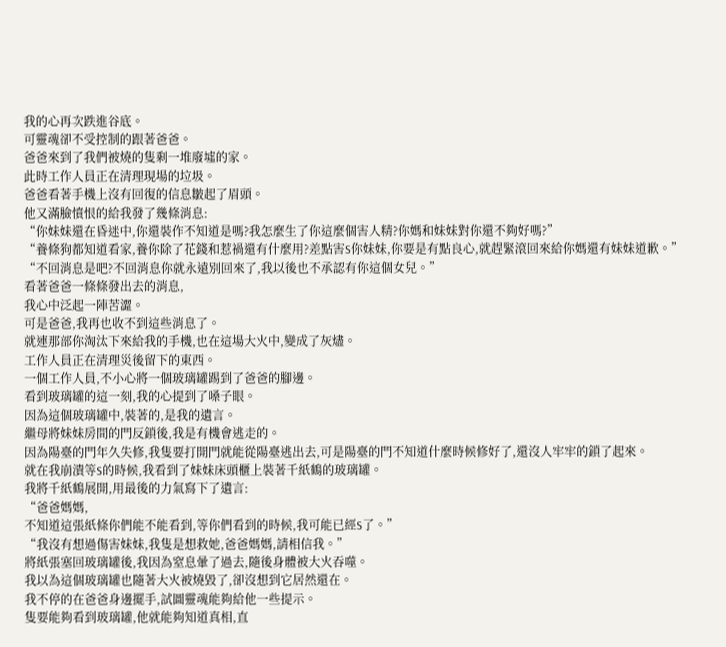我的心再次跌進谷底。
可靈魂卻不受控制的跟著爸爸。
爸爸來到了我們被燒的隻剩一堆廢墟的家。
此時工作人員正在清理現場的垃圾。
爸爸看著手機上沒有回復的信息皺起了眉頭。
他又滿臉憤恨的給我發了幾條消息:
“你妹妹還在昏迷中,你還裝作不知道是嗎?我怎麼生了你這麼個害人精?你媽和妹妹對你還不夠好嗎?”
“養條狗都知道看家,養你除了花錢和惹禍還有什麼用?差點害S你妹妹,你要是有點良心,就趕緊滾回來給你媽還有妹妹道歉。”
“不回消息是吧?不回消息你就永遠別回來了,我以後也不承認有你這個女兒。”
看著爸爸一條條發出去的消息,
我心中泛起一陣苦澀。
可是爸爸,我再也收不到這些消息了。
就連那部你淘汰下來給我的手機,也在這場大火中,變成了灰燼。
工作人員正在清理災後留下的東西。
一個工作人員,不小心將一個玻璃罐踢到了爸爸的腳邊。
看到玻璃罐的這一刻,我的心提到了嗓子眼。
因為這個玻璃罐中,裝著的,是我的遺言。
繼母將妹妹房間的門反鎖後,我是有機會逃走的。
因為陽臺的門年久失修,我隻要打開門就能從陽臺逃出去,可是陽臺的門不知道什麼時候修好了,還沒人牢牢的鎖了起來。
就在我崩潰等S的時候,我看到了妹妹床頭櫃上裝著千紙鶴的玻璃罐。
我將千紙鶴展開,用最後的力氣寫下了遺言:
“爸爸媽媽,
不知道這張紙條你們能不能看到,等你們看到的時候,我可能已經S了。”
“我沒有想過傷害妹妹,我隻是想救她,爸爸媽媽,請相信我。”
將紙張塞回玻璃罐後,我因為窒息暈了過去,隨後身體被大火吞噬。
我以為這個玻璃罐也隨著大火被燒毀了,卻沒想到它居然還在。
我不停的在爸爸身邊擺手,試圖靈魂能夠給他一些提示。
隻要能夠看到玻璃罐,他就能夠知道真相,直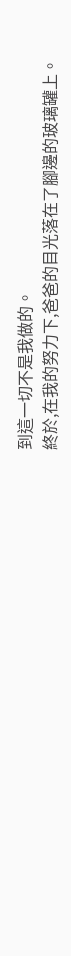到這一切不是我做的。
終於,在我的努力下,爸爸的目光落在了腳邊的玻璃罐上。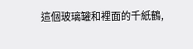這個玻璃罐和裡面的千紙鶴,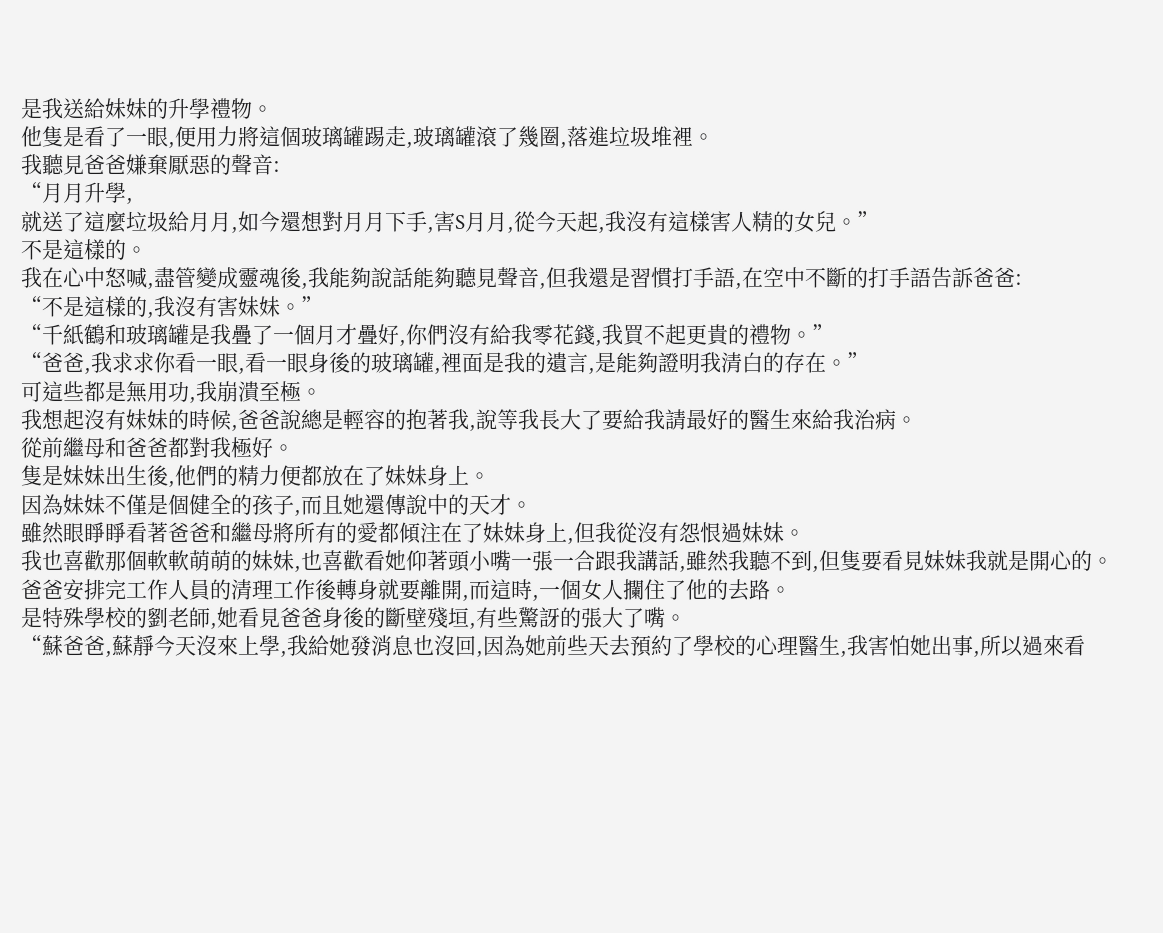是我送給妹妹的升學禮物。
他隻是看了一眼,便用力將這個玻璃罐踢走,玻璃罐滾了幾圈,落進垃圾堆裡。
我聽見爸爸嫌棄厭惡的聲音:
“月月升學,
就送了這麼垃圾給月月,如今還想對月月下手,害S月月,從今天起,我沒有這樣害人精的女兒。”
不是這樣的。
我在心中怒喊,盡管變成靈魂後,我能夠說話能夠聽見聲音,但我還是習慣打手語,在空中不斷的打手語告訴爸爸:
“不是這樣的,我沒有害妹妹。”
“千紙鶴和玻璃罐是我疊了一個月才疊好,你們沒有給我零花錢,我買不起更貴的禮物。”
“爸爸,我求求你看一眼,看一眼身後的玻璃罐,裡面是我的遺言,是能夠證明我清白的存在。”
可這些都是無用功,我崩潰至極。
我想起沒有妹妹的時候,爸爸說總是輕容的抱著我,說等我長大了要給我請最好的醫生來給我治病。
從前繼母和爸爸都對我極好。
隻是妹妹出生後,他們的精力便都放在了妹妹身上。
因為妹妹不僅是個健全的孩子,而且她還傳說中的天才。
雖然眼睜睜看著爸爸和繼母將所有的愛都傾注在了妹妹身上,但我從沒有怨恨過妹妹。
我也喜歡那個軟軟萌萌的妹妹,也喜歡看她仰著頭小嘴一張一合跟我講話,雖然我聽不到,但隻要看見妹妹我就是開心的。
爸爸安排完工作人員的清理工作後轉身就要離開,而這時,一個女人攔住了他的去路。
是特殊學校的劉老師,她看見爸爸身後的斷壁殘垣,有些驚訝的張大了嘴。
“蘇爸爸,蘇靜今天沒來上學,我給她發消息也沒回,因為她前些天去預約了學校的心理醫生,我害怕她出事,所以過來看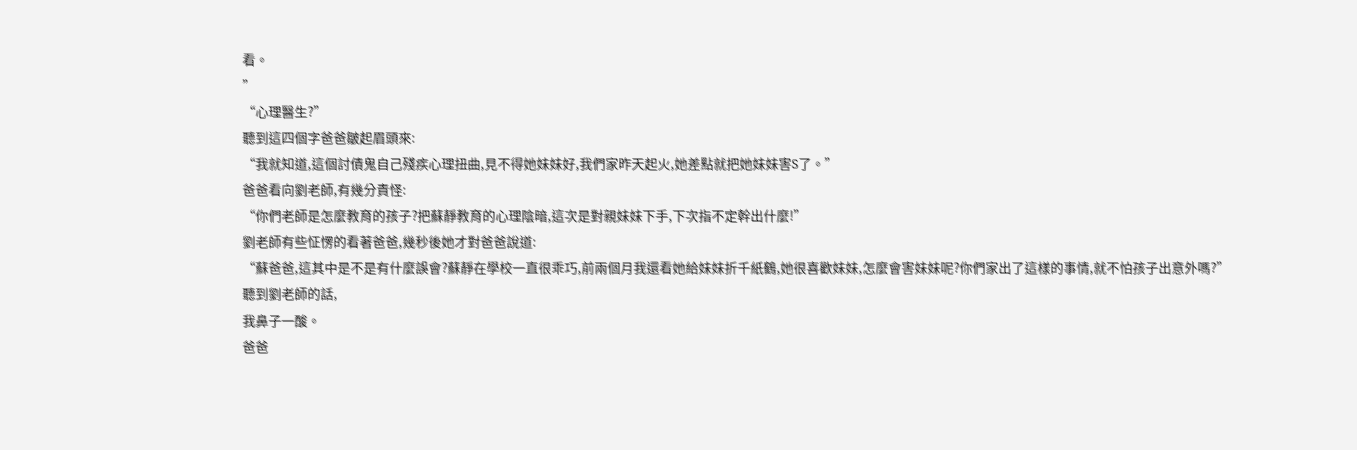看。
”
“心理醫生?”
聽到這四個字爸爸皺起眉頭來:
“我就知道,這個討債鬼自己殘疾心理扭曲,見不得她妹妹好,我們家昨天起火,她差點就把她妹妹害S了。”
爸爸看向劉老師,有幾分責怪:
“你們老師是怎麼教育的孩子?把蘇靜教育的心理陰暗,這次是對親妹妹下手,下次指不定幹出什麼!”
劉老師有些怔愣的看著爸爸,幾秒後她才對爸爸說道:
“蘇爸爸,這其中是不是有什麼誤會?蘇靜在學校一直很乖巧,前兩個月我還看她給妹妹折千紙鶴,她很喜歡妹妹,怎麼會害妹妹呢?你們家出了這樣的事情,就不怕孩子出意外嗎?”
聽到劉老師的話,
我鼻子一酸。
爸爸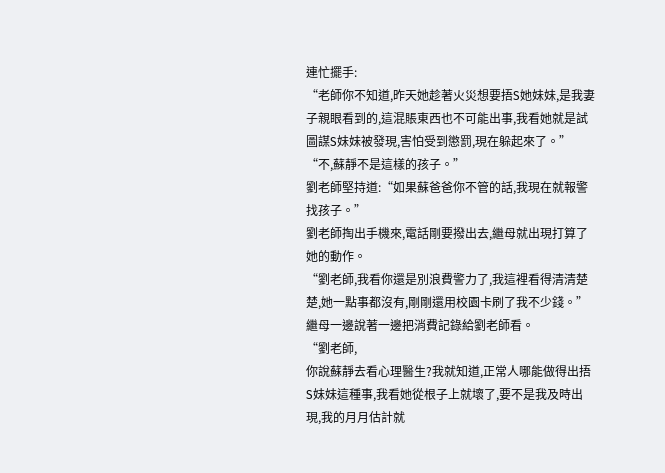連忙擺手:
“老師你不知道,昨天她趁著火災想要捂S她妹妹,是我妻子親眼看到的,這混賬東西也不可能出事,我看她就是試圖謀S妹妹被發現,害怕受到懲罰,現在躲起來了。”
“不,蘇靜不是這樣的孩子。”
劉老師堅持道:“如果蘇爸爸你不管的話,我現在就報警找孩子。”
劉老師掏出手機來,電話剛要撥出去,繼母就出現打算了她的動作。
“劉老師,我看你還是別浪費警力了,我這裡看得清清楚楚,她一點事都沒有,剛剛還用校園卡刷了我不少錢。”
繼母一邊說著一邊把消費記錄給劉老師看。
“劉老師,
你說蘇靜去看心理醫生?我就知道,正常人哪能做得出捂S妹妹這種事,我看她從根子上就壞了,要不是我及時出現,我的月月估計就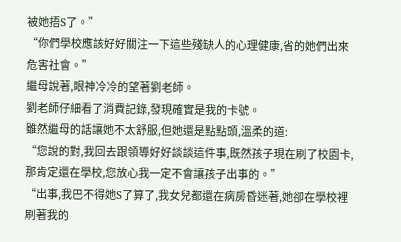被她捂S了。”
“你們學校應該好好關注一下這些殘缺人的心理健康,省的她們出來危害社會。”
繼母說著,眼神冷冷的望著劉老師。
劉老師仔細看了消費記錄,發現確實是我的卡號。
雖然繼母的話讓她不太舒服,但她還是點點頭,溫柔的道:
“您說的對,我回去跟領導好好談談這件事,既然孩子現在刷了校園卡,那肯定還在學校,您放心我一定不會讓孩子出事的。”
“出事,我巴不得她S了算了,我女兒都還在病房昏迷著,她卻在學校裡刷著我的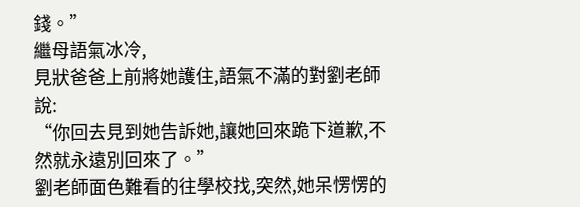錢。”
繼母語氣冰冷,
見狀爸爸上前將她護住,語氣不滿的對劉老師說:
“你回去見到她告訴她,讓她回來跪下道歉,不然就永遠別回來了。”
劉老師面色難看的往學校找,突然,她呆愣愣的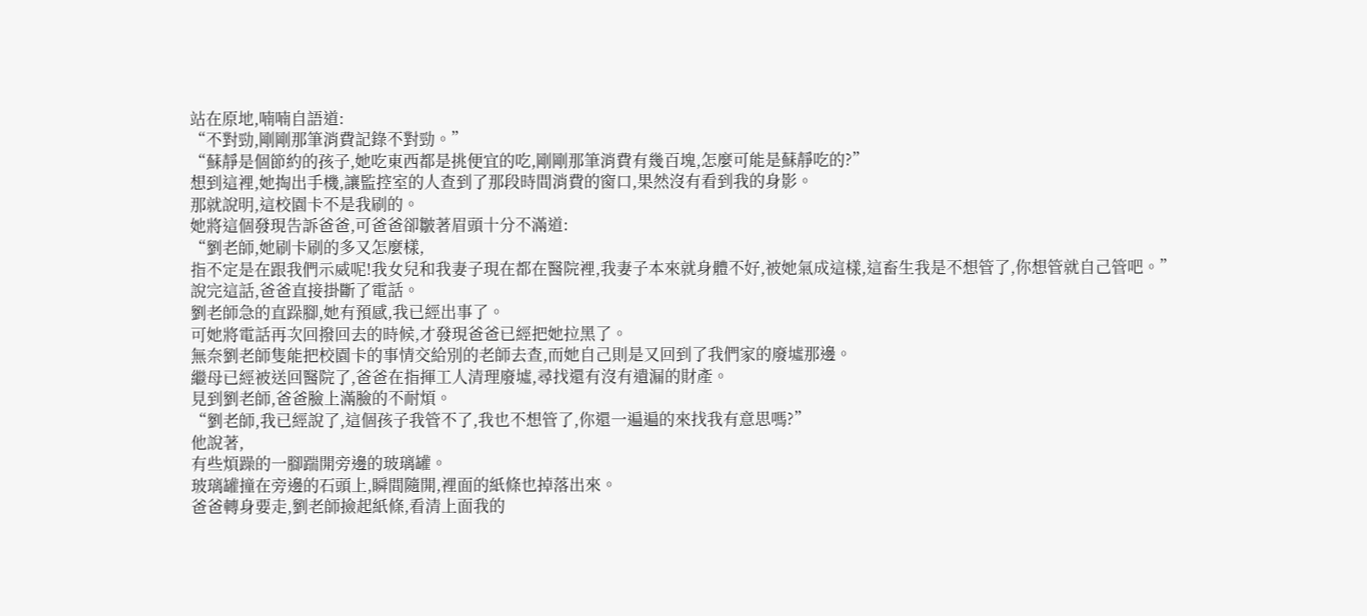站在原地,喃喃自語道:
“不對勁,剛剛那筆消費記錄不對勁。”
“蘇靜是個節約的孩子,她吃東西都是挑便宜的吃,剛剛那筆消費有幾百塊,怎麼可能是蘇靜吃的?”
想到這裡,她掏出手機,讓監控室的人查到了那段時間消費的窗口,果然沒有看到我的身影。
那就說明,這校園卡不是我刷的。
她將這個發現告訴爸爸,可爸爸卻皺著眉頭十分不滿道:
“劉老師,她刷卡刷的多又怎麼樣,
指不定是在跟我們示威呢!我女兒和我妻子現在都在醫院裡,我妻子本來就身體不好,被她氣成這樣,這畜生我是不想管了,你想管就自己管吧。”
說完這話,爸爸直接掛斷了電話。
劉老師急的直跺腳,她有預感,我已經出事了。
可她將電話再次回撥回去的時候,才發現爸爸已經把她拉黑了。
無奈劉老師隻能把校園卡的事情交給別的老師去查,而她自己則是又回到了我們家的廢墟那邊。
繼母已經被送回醫院了,爸爸在指揮工人清理廢墟,尋找還有沒有遺漏的財產。
見到劉老師,爸爸臉上滿臉的不耐煩。
“劉老師,我已經說了,這個孩子我管不了,我也不想管了,你還一遍遍的來找我有意思嗎?”
他說著,
有些煩躁的一腳踹開旁邊的玻璃罐。
玻璃罐撞在旁邊的石頭上,瞬間隨開,裡面的紙條也掉落出來。
爸爸轉身要走,劉老師撿起紙條,看清上面我的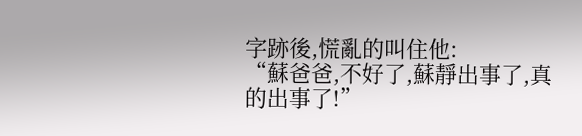字跡後,慌亂的叫住他:
“蘇爸爸,不好了,蘇靜出事了,真的出事了!”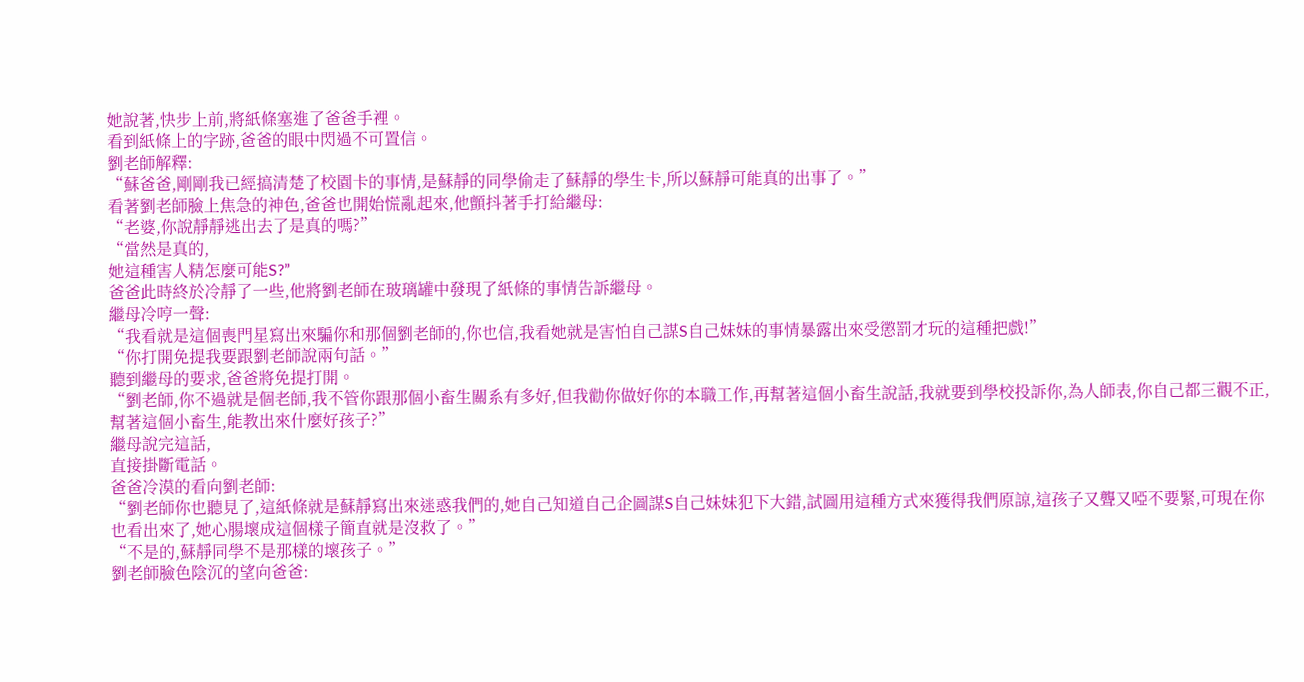她說著,快步上前,將紙條塞進了爸爸手裡。
看到紙條上的字跡,爸爸的眼中閃過不可置信。
劉老師解釋:
“蘇爸爸,剛剛我已經搞清楚了校園卡的事情,是蘇靜的同學偷走了蘇靜的學生卡,所以蘇靜可能真的出事了。”
看著劉老師臉上焦急的神色,爸爸也開始慌亂起來,他顫抖著手打給繼母:
“老婆,你說靜靜逃出去了是真的嗎?”
“當然是真的,
她這種害人精怎麼可能S?”
爸爸此時終於冷靜了一些,他將劉老師在玻璃罐中發現了紙條的事情告訴繼母。
繼母冷哼一聲:
“我看就是這個喪門星寫出來騙你和那個劉老師的,你也信,我看她就是害怕自己謀S自己妹妹的事情暴露出來受懲罰才玩的這種把戲!”
“你打開免提我要跟劉老師說兩句話。”
聽到繼母的要求,爸爸將免提打開。
“劉老師,你不過就是個老師,我不管你跟那個小畜生關系有多好,但我勸你做好你的本職工作,再幫著這個小畜生說話,我就要到學校投訴你,為人師表,你自己都三觀不正,幫著這個小畜生,能教出來什麼好孩子?”
繼母說完這話,
直接掛斷電話。
爸爸冷漠的看向劉老師:
“劉老師你也聽見了,這紙條就是蘇靜寫出來迷惑我們的,她自己知道自己企圖謀S自己妹妹犯下大錯,試圖用這種方式來獲得我們原諒,這孩子又聾又啞不要緊,可現在你也看出來了,她心腸壞成這個樣子簡直就是沒救了。”
“不是的,蘇靜同學不是那樣的壞孩子。”
劉老師臉色陰沉的望向爸爸: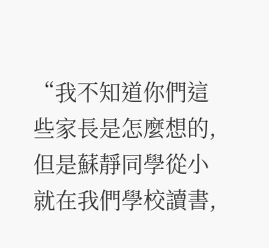“我不知道你們這些家長是怎麼想的,但是蘇靜同學從小就在我們學校讀書,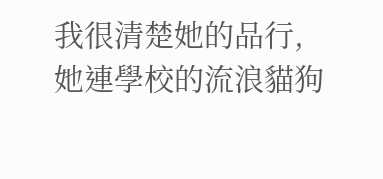我很清楚她的品行,她連學校的流浪貓狗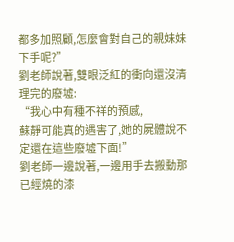都多加照顧,怎麼會對自己的親妹妹下手呢?”
劉老師說著,雙眼泛紅的衝向還沒清理完的廢墟:
“我心中有種不祥的預感,
蘇靜可能真的遇害了,她的屍體說不定還在這些廢墟下面!”
劉老師一邊說著,一邊用手去搬動那已經燒的漆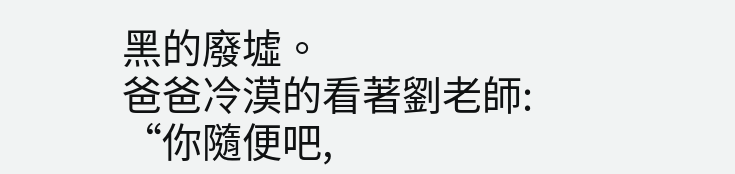黑的廢墟。
爸爸冷漠的看著劉老師:
“你隨便吧,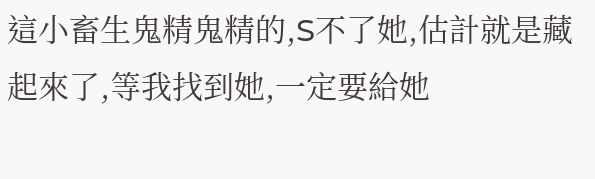這小畜生鬼精鬼精的,S不了她,估計就是藏起來了,等我找到她,一定要給她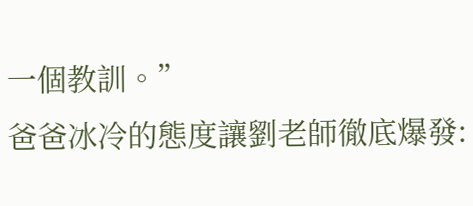一個教訓。”
爸爸冰冷的態度讓劉老師徹底爆發: